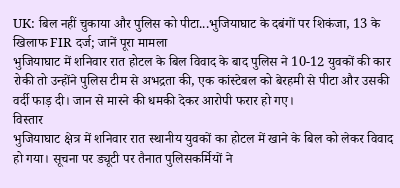UK: बिल नहीं चुकाया और पुलिस को पीटा...भुजियाघाट के दबंगों पर शिकंजा, 13 के खिलाफ FIR दर्ज; जानें पूरा मामला
भुजियाघाट में शनिवार रात होटल के बिल विवाद के बाद पुलिस ने 10-12 युवकों की कार रोकी तो उन्होंने पुलिस टीम से अभद्रता की, एक कांस्टेबल को बेरहमी से पीटा और उसकी वर्दी फाड़ दी। जान से मारने की धमकी देकर आरोपी फरार हो गए।
विस्तार
भुजियाघाट क्षेत्र में शनिवार रात स्थानीय युवकों का होटल में खाने के बिल को लेकर विवाद हो गया। सूचना पर ड्यूटी पर तैनात पुलिसकर्मियों ने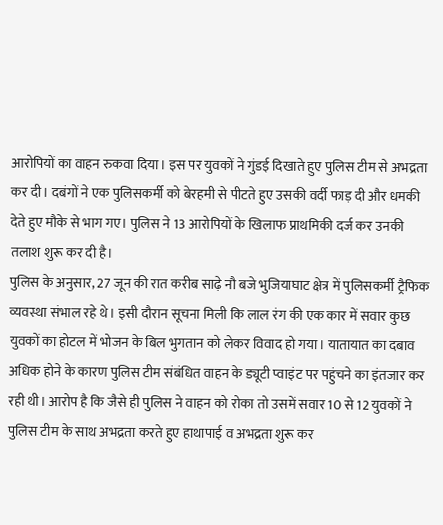आरोपियों का वाहन रुकवा दिया। इस पर युवकों ने गुंडई दिखाते हुए पुलिस टीम से अभद्रता कर दी। दबंगों ने एक पुलिसकर्मी को बेरहमी से पीटते हुए उसकी वर्दी फाड़ दी और धमकी देते हुए मौके से भाग गए। पुलिस ने 13 आरोपियों के खिलाफ प्राथमिकी दर्ज कर उनकी तलाश शुरू कर दी है।
पुलिस के अनुसार, 27 जून की रात करीब साढ़े नौ बजे भुजियाघाट क्षेत्र में पुलिसकर्मी ट्रैफिक व्यवस्था संभाल रहे थे। इसी दौरान सूचना मिली कि लाल रंग की एक कार में सवार कुछ युवकों का होटल में भोजन के बिल भुगतान को लेकर विवाद हो गया। यातायात का दबाव अधिक होने के कारण पुलिस टीम संबंधित वाहन के ड्यूटी प्वाइंट पर पहुंचने का इंतजार कर रही थी। आरोप है कि जैसे ही पुलिस ने वाहन को रोका तो उसमें सवार 10 से 12 युवकों ने पुलिस टीम के साथ अभद्रता करते हुए हाथापाई व अभद्रता शुरू कर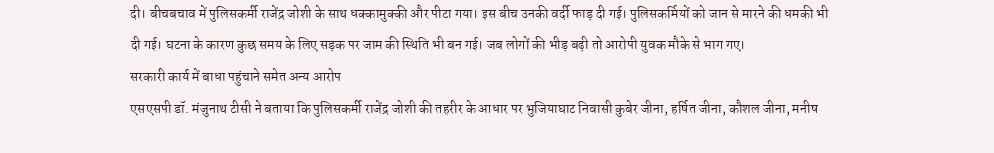दी। बीचबचाव में पुलिसकर्मी राजेंद्र जोशी के साथ धक्कामुक्की और पीटा गया। इस बीच उनकी वर्दी फाड़ दी गई। पुलिसकर्मियों को जान से मारने की धमकी भी दी गई। घटना के कारण कुछ समय के लिए सड़क पर जाम की स्थिति भी बन गई। जब लोगों की भीड़ बढ़ी तो आरोपी युवक मौके से भाग गए।
सरकारी कार्य में बाधा पहुंचाने समेत अन्य आरोप
एसएसपी डॉ. मंजुनाथ टीसी ने बताया कि पुलिसकर्मी राजेंद्र जोशी की तहरीर के आधार पर भुजियाघाट निवासी कुबेर जीना, हर्षित जीना, कौशल जीना, मनीष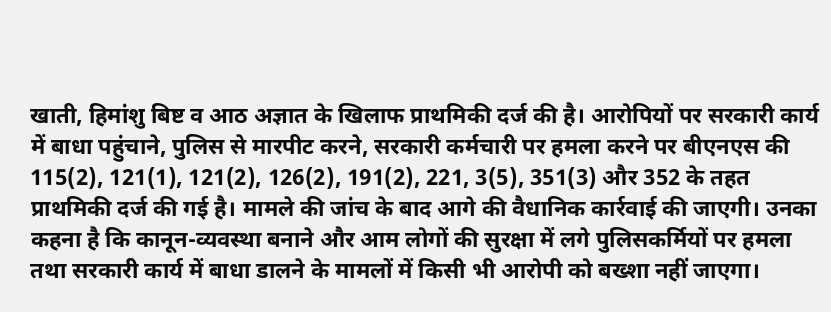खाती, हिमांशु बिष्ट व आठ अज्ञात के खिलाफ प्राथमिकी दर्ज की है। आरोपियों पर सरकारी कार्य में बाधा पहुंचाने, पुलिस से मारपीट करने, सरकारी कर्मचारी पर हमला करने पर बीएनएस की 115(2), 121(1), 121(2), 126(2), 191(2), 221, 3(5), 351(3) और 352 के तहत प्राथमिकी दर्ज की गई है। मामले की जांच के बाद आगे की वैधानिक कार्रवाई की जाएगी। उनका कहना है कि कानून-व्यवस्था बनाने और आम लोगों की सुरक्षा में लगे पुलिसकर्मियों पर हमला तथा सरकारी कार्य में बाधा डालने के मामलों में किसी भी आरोपी को बख्शा नहीं जाएगा।